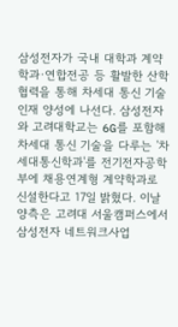삼성전자가 국내 대학과 계약학과·연합전공 등 활발한 산학협력을 통해 차세대 통신 기술 인재 양성에 나선다. 삼성전자와 고려대학교는 6G를 포함해 차세대 통신 기술을 다루는 '차세대통신학과'를 전기전자공학부에 채용연계형 계약학과로 신설한다고 17일 밝혔다. 이날 양측은 고려대 서울캠퍼스에서 삼성전자 네트워크사업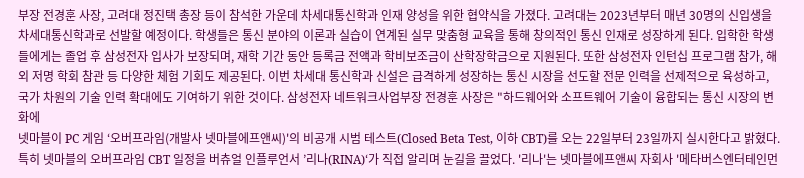부장 전경훈 사장, 고려대 정진택 총장 등이 참석한 가운데 차세대통신학과 인재 양성을 위한 협약식을 가졌다. 고려대는 2023년부터 매년 30명의 신입생을 차세대통신학과로 선발할 예정이다. 학생들은 통신 분야의 이론과 실습이 연계된 실무 맞춤형 교육을 통해 창의적인 통신 인재로 성장하게 된다. 입학한 학생들에게는 졸업 후 삼성전자 입사가 보장되며, 재학 기간 동안 등록금 전액과 학비보조금이 산학장학금으로 지원된다. 또한 삼성전자 인턴십 프로그램 참가, 해외 저명 학회 참관 등 다양한 체험 기회도 제공된다. 이번 차세대 통신학과 신설은 급격하게 성장하는 통신 시장을 선도할 전문 인력을 선제적으로 육성하고, 국가 차원의 기술 인력 확대에도 기여하기 위한 것이다. 삼성전자 네트워크사업부장 전경훈 사장은 "하드웨어와 소프트웨어 기술이 융합되는 통신 시장의 변화에
넷마블이 PC 게임 ‘오버프라임(개발사 넷마블에프앤씨)'의 비공개 시범 테스트(Closed Beta Test, 이하 CBT)를 오는 22일부터 23일까지 실시한다고 밝혔다. 특히 넷마블의 오버프라임 CBT 일정을 버츄얼 인플루언서 ’리나(RINA)‘가 직접 알리며 눈길을 끌었다. '리나'는 넷마블에프앤씨 자회사 '메타버스엔터테인먼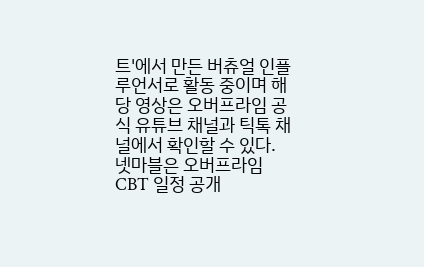트'에서 만든 버츄얼 인플루언서로 활동 중이며 해당 영상은 오버프라임 공식 유튜브 채널과 틱톡 채널에서 확인할 수 있다. 넷마블은 오버프라임 CBT 일정 공개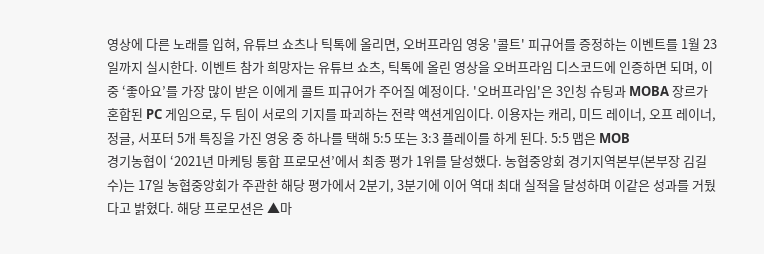영상에 다른 노래를 입혀, 유튜브 쇼츠나 틱톡에 올리면, 오버프라임 영웅 '콜트' 피규어를 증정하는 이벤트를 1월 23일까지 실시한다. 이벤트 참가 희망자는 유튜브 쇼츠, 틱톡에 올린 영상을 오버프라임 디스코드에 인증하면 되며, 이 중 ‘좋아요’를 가장 많이 받은 이에게 콜트 피규어가 주어질 예정이다. '오버프라임'은 3인칭 슈팅과 MOBA 장르가 혼합된 PC 게임으로, 두 팀이 서로의 기지를 파괴하는 전략 액션게임이다. 이용자는 캐리, 미드 레이너, 오프 레이너, 정글, 서포터 5개 특징을 가진 영웅 중 하나를 택해 5:5 또는 3:3 플레이를 하게 된다. 5:5 맵은 MOB
경기농협이 ‘2021년 마케팅 통합 프로모션’에서 최종 평가 1위를 달성했다. 농협중앙회 경기지역본부(본부장 김길수)는 17일 농협중앙회가 주관한 해당 평가에서 2분기, 3분기에 이어 역대 최대 실적을 달성하며 이같은 성과를 거뒀다고 밝혔다. 해당 프로모션은 ▲마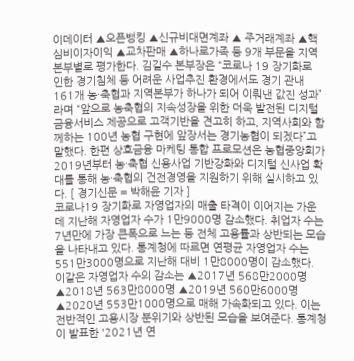이데이터 ▲오픈뱅킹 ▲신규비대면계좌 ▲ 주거래계좌 ▲핵심비이자이익 ▲교차판매 ▲하나로가족 등 9개 부문을 지역본부별로 평가한다. 김길수 본부장은 “코로나 19 장기화로 인한 경기침체 등 어려운 사업추진 환경에서도 경기 관내 161개 농·축협과 지역본부가 하나가 되어 이뤄낸 값진 성과”라며 “앞으로 농축협의 지속성장을 위한 더욱 발전된 디지털 금융서비스 제공으로 고객기반을 견고히 하고, 지역사회와 함께하는 100년 농협 구현에 앞장서는 경기농협이 되겠다”고 말했다. 한편 상호금융 마케팅 통합 프로모션은 농협중앙회가 2019년부터 농·축협 신용사업 기반강화와 디지털 신사업 확대를 통해 농·축협의 건전경영을 지원하기 위해 실시하고 있다. [ 경기신문 = 박해윤 기자 ]
코로나19 장기화로 자영업자의 매출 타격이 이어지는 가운데 지난해 자영업자 수가 1만9000명 감소했다. 취업자 수는 7년만에 가장 큰폭으로 느는 등 전체 고용률과 상반되는 모습을 나타내고 있다. 통계청에 따르면 연평균 자영업자 수는 551만3000명으로 지난해 대비 1만8000명이 감소했다. 이같은 자영업자 수의 감소는 ▲2017년 568만2000명 ▲2018년 563만8000명 ▲2019년 560만6000명 ▲2020년 553만1000명으로 매해 가속화되고 있다. 이는 전반적인 고용시장 분위기와 상반된 모습을 보여준다. 통계청이 발표한 '2021년 연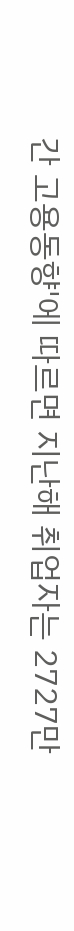간 고용동향'에 따르면 지난해 취업자는 2727만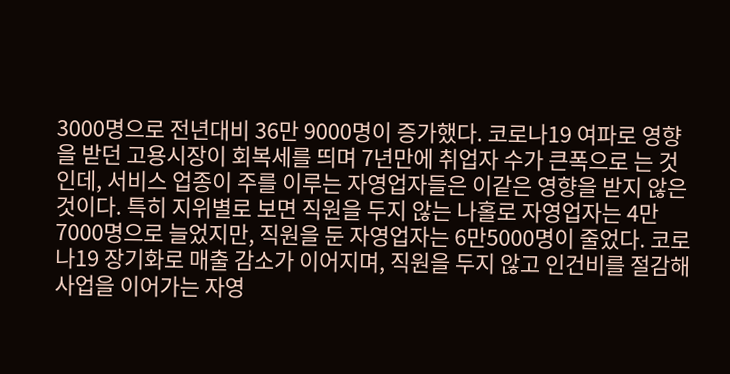3000명으로 전년대비 36만 9000명이 증가했다. 코로나19 여파로 영향을 받던 고용시장이 회복세를 띄며 7년만에 취업자 수가 큰폭으로 는 것인데, 서비스 업종이 주를 이루는 자영업자들은 이같은 영향을 받지 않은 것이다. 특히 지위별로 보면 직원을 두지 않는 나홀로 자영업자는 4만7000명으로 늘었지만, 직원을 둔 자영업자는 6만5000명이 줄었다. 코로나19 장기화로 매출 감소가 이어지며, 직원을 두지 않고 인건비를 절감해 사업을 이어가는 자영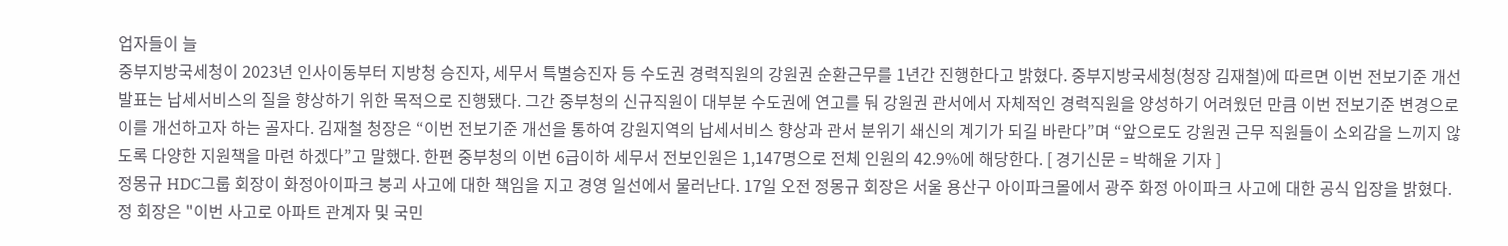업자들이 늘
중부지방국세청이 2023년 인사이동부터 지방청 승진자, 세무서 특별승진자 등 수도권 경력직원의 강원권 순환근무를 1년간 진행한다고 밝혔다. 중부지방국세청(청장 김재철)에 따르면 이번 전보기준 개선 발표는 납세서비스의 질을 향상하기 위한 목적으로 진행됐다. 그간 중부청의 신규직원이 대부분 수도권에 연고를 둬 강원권 관서에서 자체적인 경력직원을 양성하기 어려웠던 만큼 이번 전보기준 변경으로 이를 개선하고자 하는 골자다. 김재철 청장은 “이번 전보기준 개선을 통하여 강원지역의 납세서비스 향상과 관서 분위기 쇄신의 계기가 되길 바란다”며 “앞으로도 강원권 근무 직원들이 소외감을 느끼지 않도록 다양한 지원책을 마련 하겠다”고 말했다. 한편 중부청의 이번 6급이하 세무서 전보인원은 1,147명으로 전체 인원의 42.9%에 해당한다. [ 경기신문 = 박해윤 기자 ]
정몽규 HDC그룹 회장이 화정아이파크 붕괴 사고에 대한 책임을 지고 경영 일선에서 물러난다. 17일 오전 정몽규 회장은 서울 용산구 아이파크몰에서 광주 화정 아이파크 사고에 대한 공식 입장을 밝혔다. 정 회장은 "이번 사고로 아파트 관계자 및 국민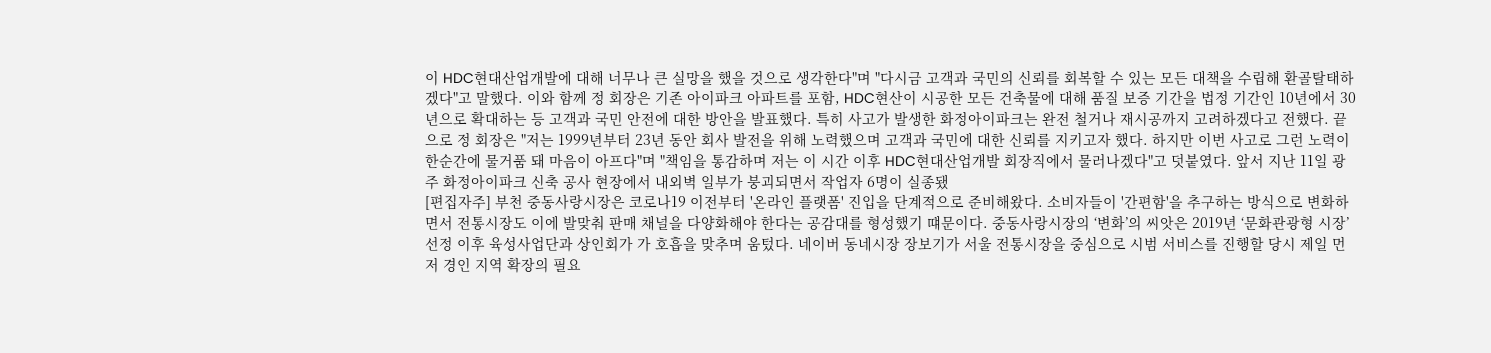이 HDC현대산업개발에 대해 너무나 큰 실망을 했을 것으로 생각한다"며 "다시금 고객과 국민의 신뢰를 회복할 수 있는 모든 대책을 수립해 환골탈태하겠다"고 말했다. 이와 함께 정 회장은 기존 아이파크 아파트를 포함, HDC현산이 시공한 모든 건축물에 대해 품질 보증 기간을 법정 기간인 10년에서 30년으로 확대하는 등 고객과 국민 안전에 대한 방안을 발표했다. 특히 사고가 발생한 화정아이파크는 완전 철거나 재시공까지 고려하겠다고 전했다. 끝으로 정 회장은 "저는 1999년부터 23년 동안 회사 발전을 위해 노력했으며 고객과 국민에 대한 신뢰를 지키고자 했다. 하지만 이번 사고로 그런 노력이 한순간에 물거품 돼 마음이 아프다"며 "책임을 통감하며 저는 이 시간 이후 HDC현대산업개발 회장직에서 물러나겠다"고 덧붙였다. 앞서 지난 11일 광주 화정아이파크 신축 공사 현장에서 내외벽 일부가 붕괴되면서 작업자 6명이 실종됐
[편집자주] 부천 중동사랑시장은 코로나19 이전부터 '온라인 플랫폼' 진입을 단계적으로 준비해왔다. 소비자들이 '간편함'을 추구하는 방식으로 변화하면서 전통시장도 이에 발맞춰 판매 채널을 다양화해야 한다는 공감대를 형성했기 떄문이다. 중동사랑시장의 ‘변화’의 씨앗은 2019년 ‘문화관광형 시장’ 선정 이후 육성사업단과 상인회가 가 호흡을 맞추며 움텄다. 네이버 동네시장 장보기가 서울 전통시장을 중심으로 시범 서비스를 진행할 당시 제일 먼저 경인 지역 확장의 필요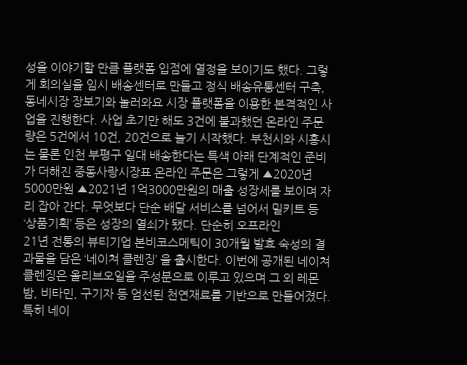성을 이야기할 만큼 플랫폼 입점에 열정을 보이기도 했다. 그렇게 회의실을 임시 배송센터로 만들고 정식 배송유통센터 구축, 동네시장 장보기와 놀러와요 시장 플랫폼을 이용한 본격적인 사업을 진행한다. 사업 초기만 해도 3건에 불과했던 온라인 주문량은 5건에서 10건, 20건으로 늘기 시작했다. 부천시와 시흥시는 물론 인천 부평구 일대 배송한다는 특색 아래 단계적인 준비가 더해진 중동사랑시장표 온라인 주문은 그렇게 ▲2020년 5000만원 ▲2021년 1억3000만원의 매출 성장세를 보이며 자리 잡아 간다. 무엇보다 단순 배달 서비스를 넘어서 밀키트 등 ‘상품기획’ 등은 성장의 열쇠가 됐다. 단순히 오프라인
21년 전통의 뷰티기업 본비코스메틱이 30개월 발효 숙성의 결과물을 담은 ‘네이쳐 클렌징’ 을 출시한다. 이번에 공개된 네이쳐 클렌징은 올리브오일을 주성분으로 이루고 있으며 그 외 레몬밤, 비타민, 구기자 등 엄선된 천연재료를 기반으로 만들어졌다. 특히 네이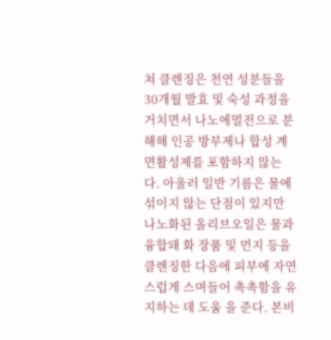쳐 클렌징은 천연 성분들을 30개월 발효 및 숙성 과정을 거치면서 나노에멀전으로 분해해 인공 방부제나 합성 계면활성제를 포함하지 않는다. 아울러 일반 기름은 물에 섞이지 않는 단점이 있지만 나노화된 올리브오일은 물과 융합돼 화 장품 및 먼지 등을 클렌징한 다음에 피부에 자연스럽게 스며들어 촉촉함을 유지하는 데 도움 을 준다. 본비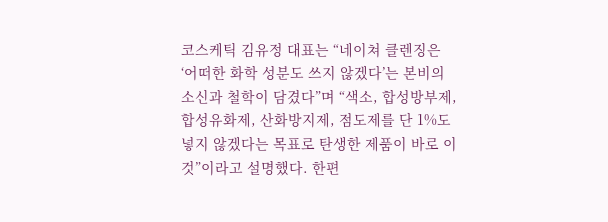코스케틱 김유정 대표는 “네이쳐 클렌징은 ‘어떠한 화학 성분도 쓰지 않겠다’는 본비의 소신과 철학이 담겼다”며 “색소, 합성방부제, 합성유화제, 산화방지제, 점도제를 단 1%도 넣지 않겠다는 목표로 탄생한 제품이 바로 이것”이라고 설명했다. 한편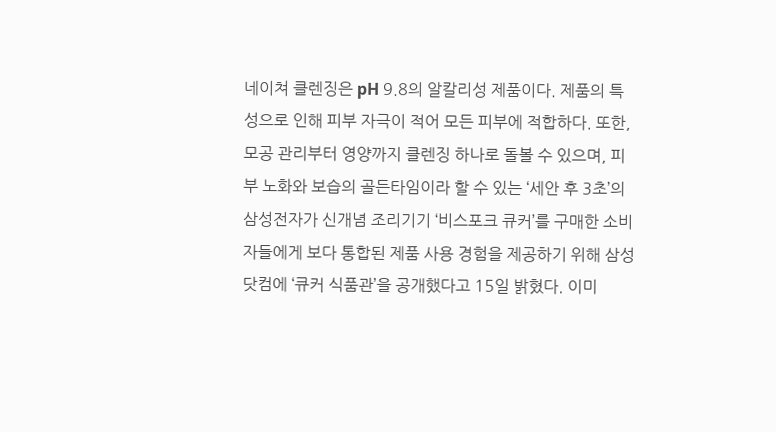네이쳐 클렌징은 pH 9.8의 알칼리성 제품이다. 제품의 특성으로 인해 피부 자극이 적어 모든 피부에 적합하다. 또한, 모공 관리부터 영양까지 클렌징 하나로 돌볼 수 있으며, 피부 노화와 보습의 골든타임이라 할 수 있는 ‘세안 후 3초’의
삼성전자가 신개념 조리기기 ‘비스포크 큐커’를 구매한 소비자들에게 보다 통합된 제품 사용 경험을 제공하기 위해 삼성닷컴에 ‘큐커 식품관’을 공개했다고 15일 밝혔다. 이미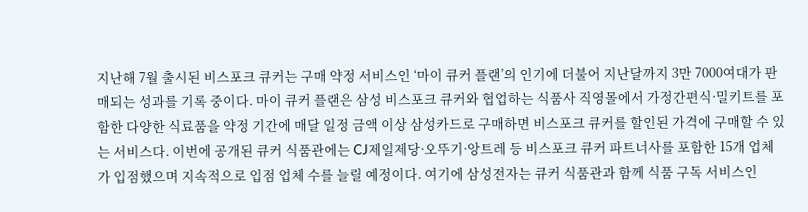지난해 7월 출시된 비스포크 큐커는 구매 약정 서비스인 ‘마이 큐커 플랜’의 인기에 더불어 지난달까지 3만 7000여대가 판매되는 성과를 기록 중이다. 마이 큐커 플랜은 삼성 비스포크 큐커와 협업하는 식품사 직영몰에서 가정간편식·밀키트를 포함한 다양한 식료품을 약정 기간에 매달 일정 금액 이상 삼성카드로 구매하면 비스포크 큐커를 할인된 가격에 구매할 수 있는 서비스다. 이번에 공개된 큐커 식품관에는 CJ제일제당·오뚜기·앙트레 등 비스포크 큐커 파트너사를 포함한 15개 업체가 입점했으며 지속적으로 입점 업체 수를 늘릴 예정이다. 여기에 삼성전자는 큐커 식품관과 함께 식품 구독 서비스인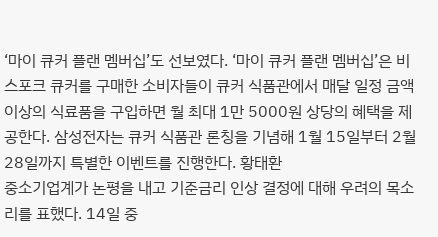‘마이 큐커 플랜 멤버십’도 선보였다. ‘마이 큐커 플랜 멤버십’은 비스포크 큐커를 구매한 소비자들이 큐커 식품관에서 매달 일정 금액 이상의 식료품을 구입하면 월 최대 1만 5000원 상당의 혜택을 제공한다. 삼성전자는 큐커 식품관 론칭을 기념해 1월 15일부터 2월 28일까지 특별한 이벤트를 진행한다. 황태환
중소기업계가 논평을 내고 기준금리 인상 결정에 대해 우려의 목소리를 표했다. 14일 중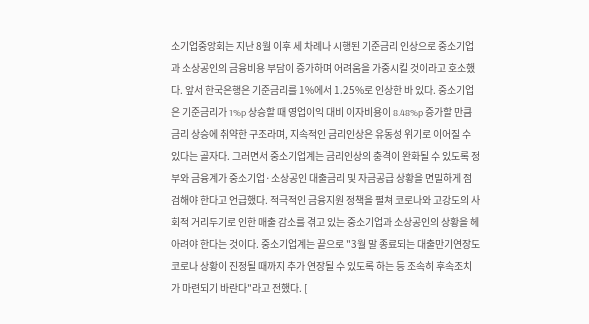소기업중앙회는 지난 8월 이후 세 차례나 시행된 기준금리 인상으로 중소기업과 소상공인의 금융비용 부담이 증가하며 어려움을 가중시킬 것이라고 호소했다. 앞서 한국은행은 기준금리를 1%에서 1.25%로 인상한 바 있다. 중소기업은 기준금리가 1%p 상승할 때 영업이익 대비 이자비용이 8.48%p 증가할 만큼 금리 상승에 취약한 구조라며, 지속적인 금리인상은 유동성 위기로 이어질 수 있다는 골자다. 그러면서 중소기업계는 금리인상의 충격이 완화될 수 있도록 정부와 금융계가 중소기업·소상공인 대출금리 및 자금공급 상황을 면밀하게 점검해야 한다고 언급했다. 적극적인 금융지원 정책을 펼쳐 코로나와 고강도의 사회적 거리두기로 인한 매출 감소를 겪고 있는 중소기업과 소상공인의 상황을 헤아려야 한다는 것이다. 중소기업계는 끝으로 "3월 말 종료되는 대출만기연장도 코로나 상황이 진정될 때까지 추가 연장될 수 있도록 하는 등 조속히 후속조치가 마련되기 바란다"라고 전했다. [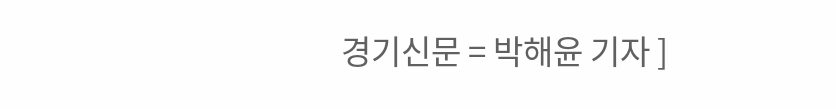경기신문 = 박해윤 기자 ]